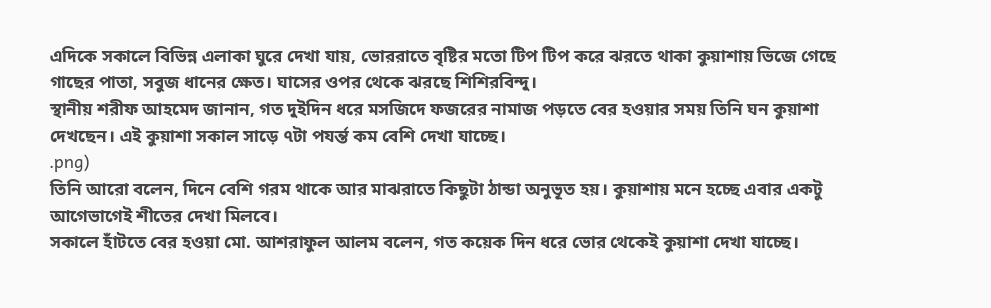এদিকে সকালে বিভিন্ন এলাকা ঘুরে দেখা যায়, ভোররাতে বৃষ্টির মতো টিপ টিপ করে ঝরতে থাকা কুয়াশায় ভিজে গেছে গাছের পাতা, সবুজ ধানের ক্ষেত। ঘাসের ওপর থেকে ঝরছে শিশিরবিন্দু।
স্থানীয় শরীফ আহমেদ জানান, গত দুইদিন ধরে মসজিদে ফজরের নামাজ পড়তে বের হওয়ার সময় তিনি ঘন কুয়াশা দেখছেন। এই কুয়াশা সকাল সাড়ে ৭টা পযর্ন্ত কম বেশি দেখা যাচ্ছে।
.png)
তিনি আরো বলেন, দিনে বেশি গরম থাকে আর মাঝরাতে কিছুটা ঠান্ডা অনুভূত হয়। কুয়াশায় মনে হচ্ছে এবার একটু আগেভাগেই শীতের দেখা মিলবে।
সকালে হাঁটতে বের হওয়া মো. আশরাফুল আলম বলেন, গত কয়েক দিন ধরে ভোর থেকেই কুয়াশা দেখা যাচ্ছে।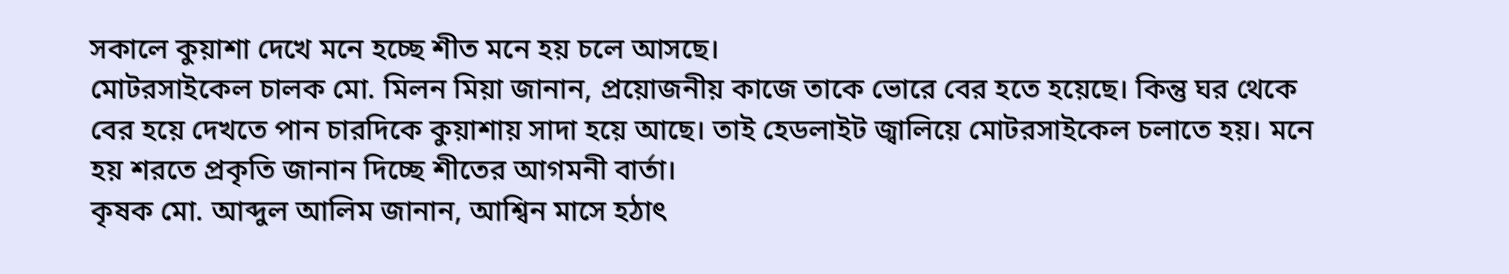সকালে কুয়াশা দেখে মনে হচ্ছে শীত মনে হয় চলে আসছে।
মোটরসাইকেল চালক মো. মিলন মিয়া জানান, প্রয়োজনীয় কাজে তাকে ভোরে বের হতে হয়েছে। কিন্তু ঘর থেকে বের হয়ে দেখতে পান চারদিকে কুয়াশায় সাদা হয়ে আছে। তাই হেডলাইট জ্বালিয়ে মোটরসাইকেল চলাতে হয়। মনে হয় শরতে প্রকৃতি জানান দিচ্ছে শীতের আগমনী বার্তা।
কৃষক মো. আব্দুল আলিম জানান, আশ্বিন মাসে হঠাৎ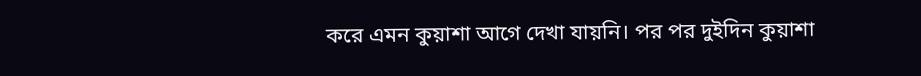করে এমন কুয়াশা আগে দেখা যায়নি। পর পর দুইদিন কুয়াশা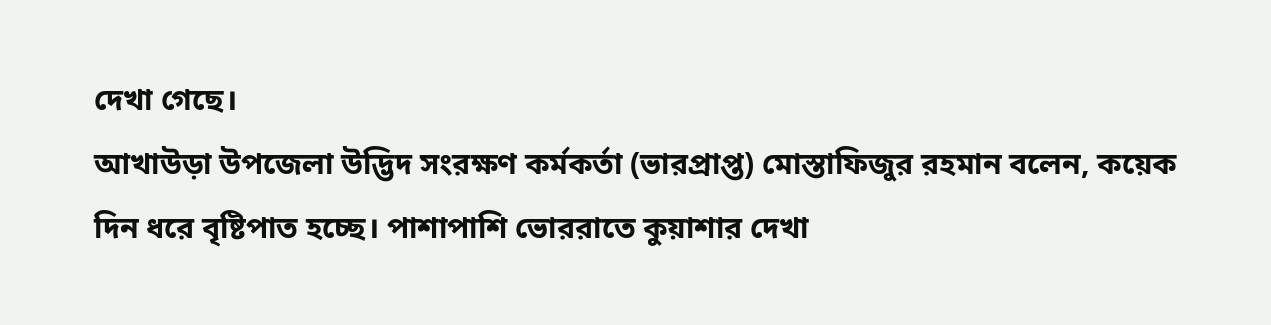দেখা গেছে।
আখাউড়া উপজেলা উদ্ভিদ সংরক্ষণ কর্মকর্তা (ভারপ্রাপ্ত) মোস্তাফিজুর রহমান বলেন, কয়েক দিন ধরে বৃষ্টিপাত হচ্ছে। পাশাপাশি ভোররাতে কুয়াশার দেখা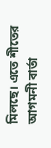মিলছে। এতে শীতের আগমনী বার্তা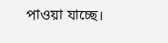পাওয়া যাচ্ছে।